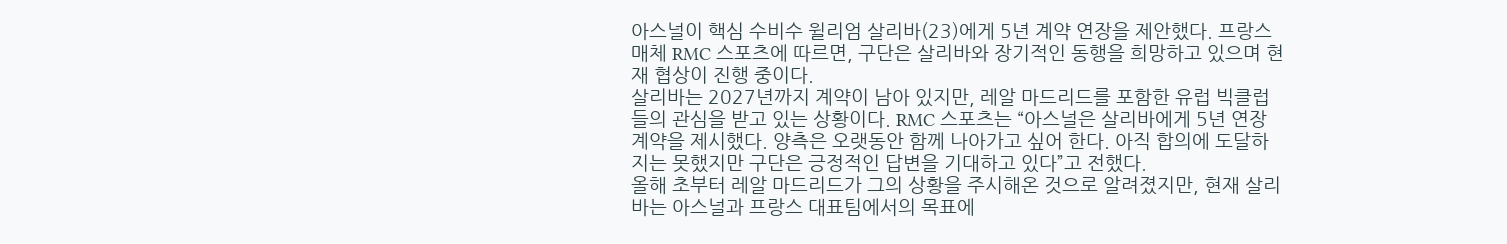아스널이 핵심 수비수 윌리엄 살리바(23)에게 5년 계약 연장을 제안했다. 프랑스 매체 RMC 스포츠에 따르면, 구단은 살리바와 장기적인 동행을 희망하고 있으며 현재 협상이 진행 중이다.
살리바는 2027년까지 계약이 남아 있지만, 레알 마드리드를 포함한 유럽 빅클럽들의 관심을 받고 있는 상황이다. RMC 스포츠는 “아스널은 살리바에게 5년 연장 계약을 제시했다. 양측은 오랫동안 함께 나아가고 싶어 한다. 아직 합의에 도달하지는 못했지만 구단은 긍정적인 답변을 기대하고 있다”고 전했다.
올해 초부터 레알 마드리드가 그의 상황을 주시해온 것으로 알려졌지만, 현재 살리바는 아스널과 프랑스 대표팀에서의 목표에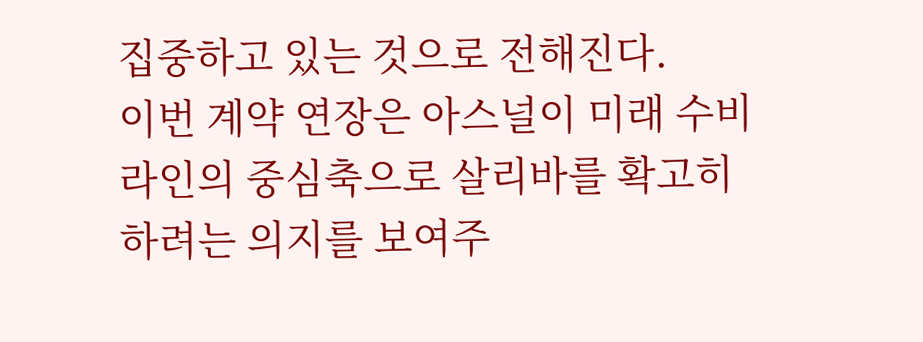집중하고 있는 것으로 전해진다.
이번 계약 연장은 아스널이 미래 수비 라인의 중심축으로 살리바를 확고히 하려는 의지를 보여주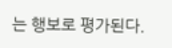는 행보로 평가된다.